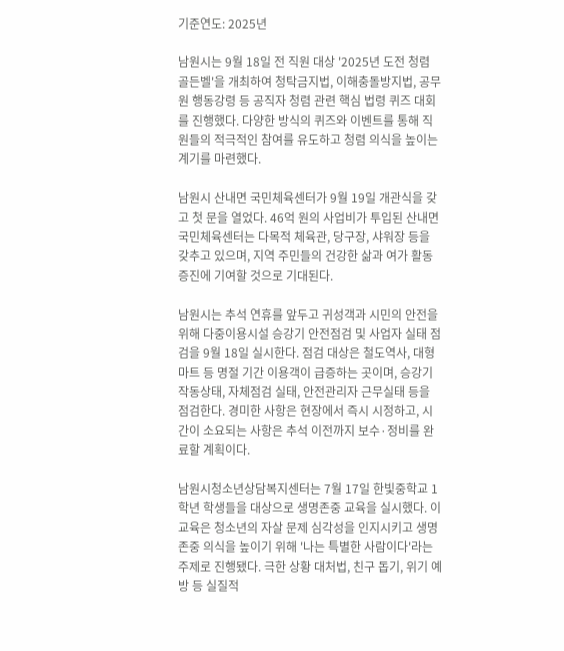기준연도: 2025년

남원시는 9월 18일 전 직원 대상 '2025년 도전 청렴 골든벨'을 개최하여 청탁금지법, 이해충돌방지법, 공무원 행동강령 등 공직자 청렴 관련 핵심 법령 퀴즈 대회를 진행했다. 다양한 방식의 퀴즈와 이벤트를 통해 직원들의 적극적인 참여를 유도하고 청렴 의식을 높이는 계기를 마련했다.

남원시 산내면 국민체육센터가 9월 19일 개관식을 갖고 첫 문을 열었다. 46억 원의 사업비가 투입된 산내면 국민체육센터는 다목적 체육관, 당구장, 샤워장 등을 갖추고 있으며, 지역 주민들의 건강한 삶과 여가 활동 증진에 기여할 것으로 기대된다.

남원시는 추석 연휴를 앞두고 귀성객과 시민의 안전을 위해 다중이용시설 승강기 안전점검 및 사업자 실태 점검을 9월 18일 실시한다. 점검 대상은 철도역사, 대형마트 등 명절 기간 이용객이 급증하는 곳이며, 승강기 작동상태, 자체점검 실태, 안전관리자 근무실태 등을 점검한다. 경미한 사항은 현장에서 즉시 시정하고, 시간이 소요되는 사항은 추석 이전까지 보수·정비를 완료할 계획이다.

남원시청소년상담복지센터는 7월 17일 한빛중학교 1학년 학생들을 대상으로 생명존중 교육을 실시했다. 이 교육은 청소년의 자살 문제 심각성을 인지시키고 생명존중 의식을 높이기 위해 '나는 특별한 사람이다'라는 주제로 진행됐다. 극한 상황 대처법, 친구 돕기, 위기 예방 등 실질적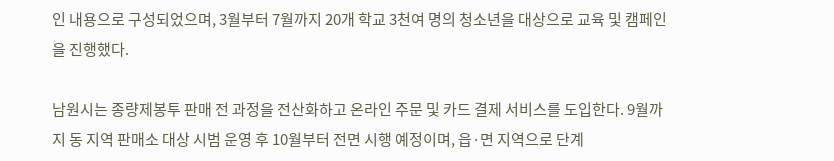인 내용으로 구성되었으며, 3월부터 7월까지 20개 학교 3천여 명의 청소년을 대상으로 교육 및 캠페인을 진행했다.

남원시는 종량제봉투 판매 전 과정을 전산화하고 온라인 주문 및 카드 결제 서비스를 도입한다. 9월까지 동 지역 판매소 대상 시범 운영 후 10월부터 전면 시행 예정이며, 읍·면 지역으로 단계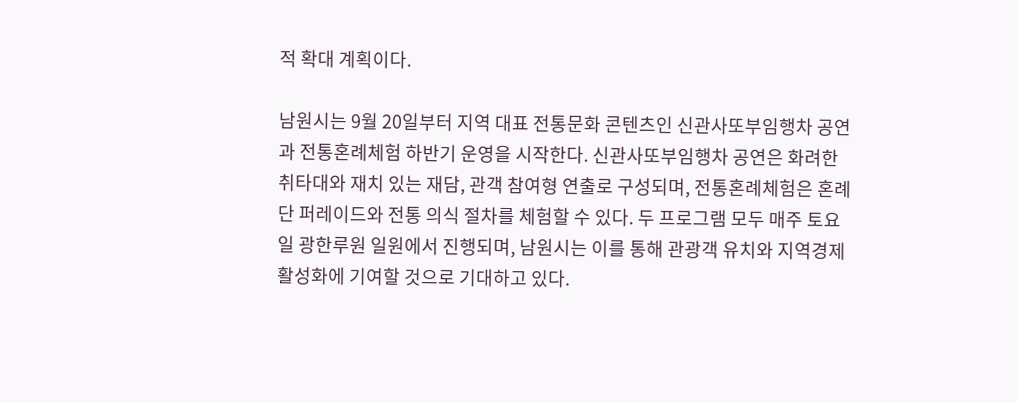적 확대 계획이다.

남원시는 9월 20일부터 지역 대표 전통문화 콘텐츠인 신관사또부임행차 공연과 전통혼례체험 하반기 운영을 시작한다. 신관사또부임행차 공연은 화려한 취타대와 재치 있는 재담, 관객 참여형 연출로 구성되며, 전통혼례체험은 혼례단 퍼레이드와 전통 의식 절차를 체험할 수 있다. 두 프로그램 모두 매주 토요일 광한루원 일원에서 진행되며, 남원시는 이를 통해 관광객 유치와 지역경제 활성화에 기여할 것으로 기대하고 있다.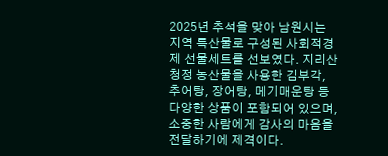2025년 추석을 맞아 남원시는 지역 특산물로 구성된 사회적경제 선물세트를 선보였다. 지리산 청정 농산물을 사용한 김부각, 추어탕, 장어탕, 메기매운탕 등 다양한 상품이 포함되어 있으며, 소중한 사람에게 감사의 마음을 전달하기에 제격이다.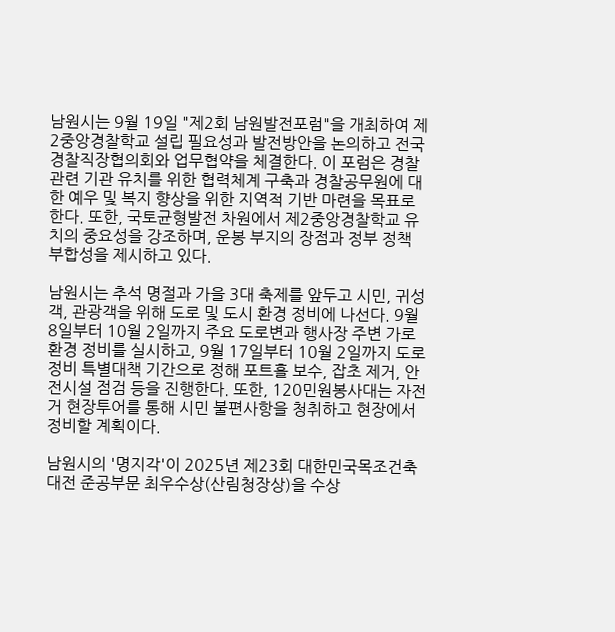남원시는 9월 19일 "제2회 남원발전포럼"을 개최하여 제2중앙경찰학교 설립 필요성과 발전방안을 논의하고 전국경찰직장협의회와 업무협약을 체결한다. 이 포럼은 경찰 관련 기관 유치를 위한 협력체계 구축과 경찰공무원에 대한 예우 및 복지 향상을 위한 지역적 기반 마련을 목표로 한다. 또한, 국토균형발전 차원에서 제2중앙경찰학교 유치의 중요성을 강조하며, 운봉 부지의 장점과 정부 정책 부합성을 제시하고 있다.

남원시는 추석 명절과 가을 3대 축제를 앞두고 시민, 귀성객, 관광객을 위해 도로 및 도시 환경 정비에 나선다. 9월 8일부터 10월 2일까지 주요 도로변과 행사장 주변 가로환경 정비를 실시하고, 9월 17일부터 10월 2일까지 도로정비 특별대책 기간으로 정해 포트홀 보수, 잡초 제거, 안전시설 점검 등을 진행한다. 또한, 120민원봉사대는 자전거 현장투어를 통해 시민 불편사항을 청취하고 현장에서 정비할 계획이다.

남원시의 '명지각'이 2025년 제23회 대한민국목조건축대전 준공부문 최우수상(산림청장상)을 수상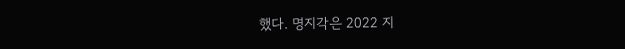했다. 명지각은 2022 지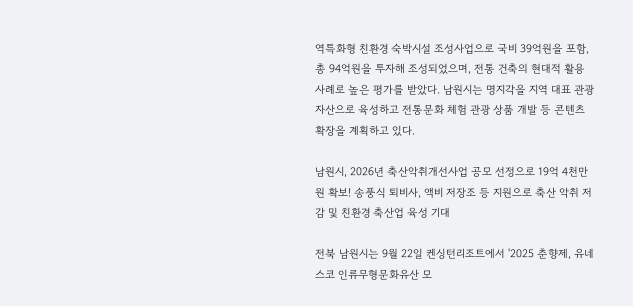역특화형 친환경 숙박시설 조성사업으로 국비 39억원을 포함, 총 94억원을 투자해 조성되었으며, 전통 건축의 현대적 활용 사례로 높은 평가를 받았다. 남원시는 명지각을 지역 대표 관광자산으로 육성하고 전통문화 체험 관광 상품 개발 등 콘텐츠 확장을 계획하고 있다.

남원시, 2026년 축산악취개선사업 공모 선정으로 19억 4천만원 확보! 송풍식 퇴비사, 액비 저장조 등 지원으로 축산 악취 저감 및 친환경 축산업 육성 기대

전북 남원시는 9월 22일 켄싱턴리조트에서 '2025 춘향제, 유네스코 인류무형문화유산 모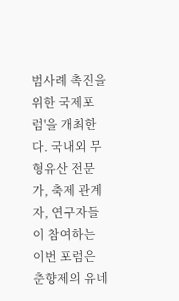범사례 촉진을 위한 국제포럼'을 개최한다. 국내외 무형유산 전문가, 축제 관계자, 연구자들이 참여하는 이번 포럼은 춘향제의 유네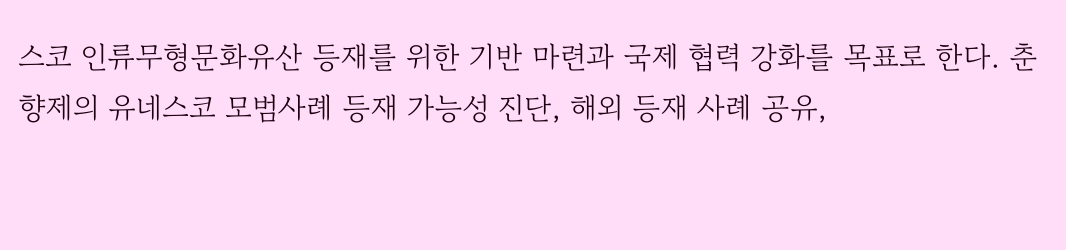스코 인류무형문화유산 등재를 위한 기반 마련과 국제 협력 강화를 목표로 한다. 춘향제의 유네스코 모범사례 등재 가능성 진단, 해외 등재 사례 공유,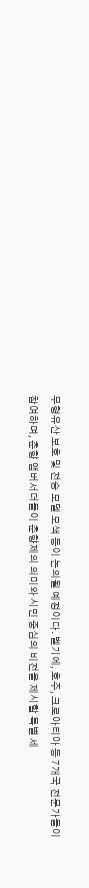무형유산 보호 및 전승 모델 모색 등이 논의될 예정이다. 벨기에, 호주, 크로아티아 등 7개국 전문가들이 참여하며, 춘향 앰버서더들이 춘향제의 의미와 시민 중심의 비전을 제시할 특별 세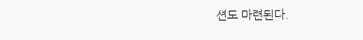션도 마련된다.